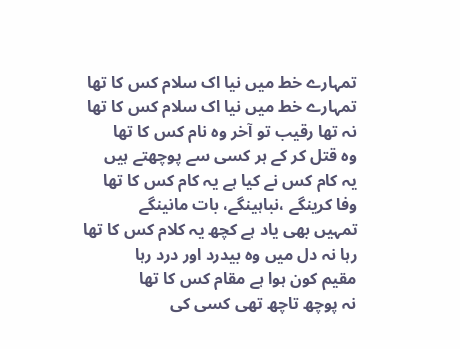تمہارے خط میں نیا اک سلام کس کا تھا
تمہارے خط میں نیا اک سلام کس کا تھا
نہ تھا رقیب تو آخر وہ نام کس کا تھا
وہ قتل کر کے ہر کسی سے پوچھتے ہیں
یہ کام کس نے کیا ہے یہ کام کس کا تھا
وفا کرینگے ،نباہینگے، بات مانینگے
تمہیں بھی یاد ہے کچھ یہ کلام کس کا تھا
رہا نہ دل میں وہ بیدرد اور درد رہا
مقیم کون ہوا ہے مقام کس کا تھا
نہ پوچھ تاچھ تھی کسی کی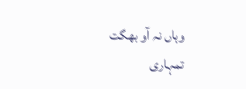وہاں نہ آو بھگت
تمہاری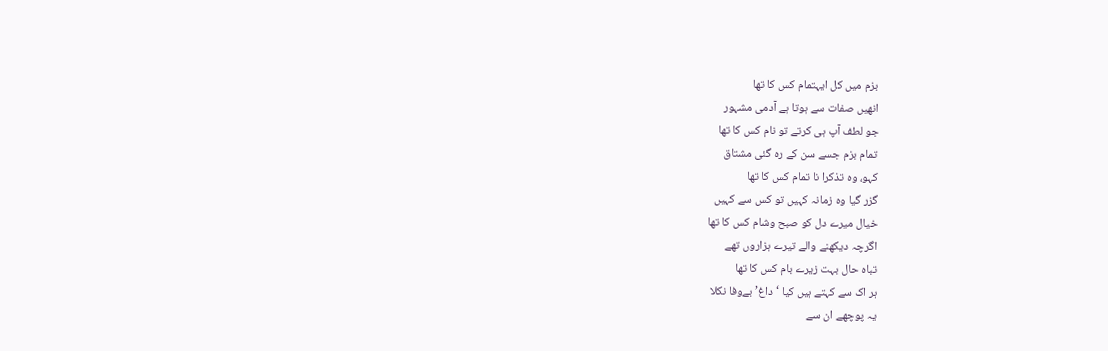بزم میں کل ایہتمام کس کا تھا
انھیں صفات سے ہوتا ہے آدمی مشہور
جو لطف آپ ہی کرتے تو نام کس کا تھا
تمام بزم جسے سن کے رہ گئی مشتاق
کہو، وہ تذکرا نا تمام کس کا تھا
گزر گیا وہ زمانہ کہیں تو کس سے کہیں
خیال میرے دل کو صبح وشام کس کا تھا
اگرچہ دیکھنے والے تیرے ہزاروں تھے
تباہ حال بہت زیرے بام کس کا تھا
ہر اک سے کہتے ہیں کیا ‘داغ’ بےوفا نکلا
یہ پوچھے ان سے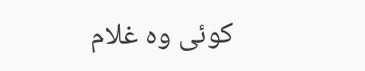کوئی وہ غلام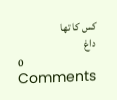کس کا تھا
داغ
0 Comments